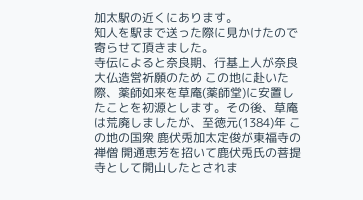加太駅の近くにあります。
知人を駅まで送った際に見かけたので寄らせて頂きました。
寺伝によると奈良期、行基上人が奈良大仏造営祈願のため この地に赴いた際、薬師如来を草庵(薬師堂)に安置したことを初源とします。その後、草庵は荒廃しましたが、至徳元(1384)年 この地の国衆 鹿伏兎加太定俊が東福寺の禅僧 開通恵芳を招いて鹿伏兎氏の菩提寺として開山したとされま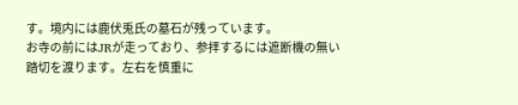す。境内には鹿伏兎氏の墓石が残っています。
お寺の前にはJRが走っており、参拝するには遮断機の無い踏切を渡ります。左右を慎重に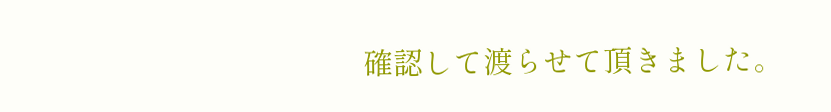確認して渡らせて頂きました。